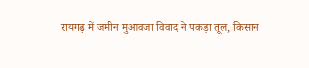रायगढ़ में जमीन मुआवजा विवाद ने पकड़ा तूल, किसान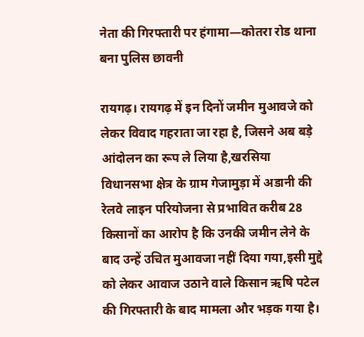नेता की गिरफ्तारी पर हंगामा—कोतरा रोड थाना बना पुलिस छावनी

रायगढ़। रायगढ़ में इन दिनों जमीन मुआवजे को लेकर विवाद गहराता जा रहा है, जिसने अब बड़े आंदोलन का रूप ले लिया है,खरसिया विधानसभा क्षेत्र के ग्राम गेजामुड़ा में अडानी की रेलवे लाइन परियोजना से प्रभावित करीब 28 किसानों का आरोप है कि उनकी जमीन लेने के बाद उन्हें उचित मुआवजा नहीं दिया गया,इसी मुद्दे को लेकर आवाज उठाने वाले किसान ऋषि पटेल की गिरफ्तारी के बाद मामला और भड़क गया है।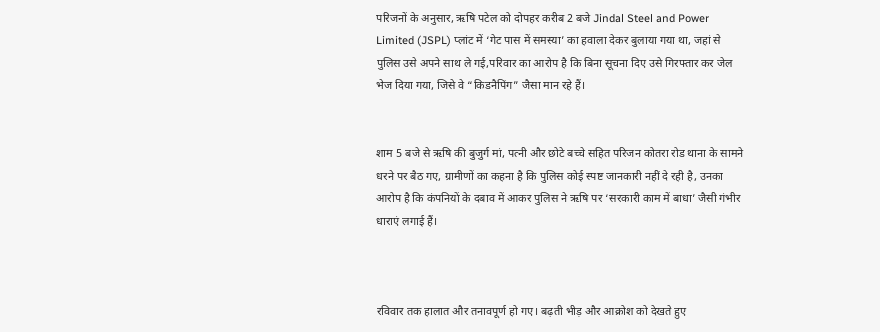परिजनों के अनुसार, ऋषि पटेल को दोपहर करीब 2 बजे Jindal Steel and Power Limited (JSPL) प्लांट में ‘गेट पास में समस्या’ का हवाला देकर बुलाया गया था, जहां से पुलिस उसे अपने साथ ले गई,परिवार का आरोप है कि बिना सूचना दिए उसे गिरफ्तार कर जेल भेज दिया गया, जिसे वे “किडनैपिंग” जैसा मान रहे हैं।


शाम 5 बजे से ऋषि की बुजुर्ग मां, पत्नी और छोटे बच्चे सहित परिजन कोतरा रोड थाना के सामने धरने पर बैठ गए, ग्रामीणों का कहना है कि पुलिस कोई स्पष्ट जानकारी नहीं दे रही है, उनका आरोप है कि कंपनियों के दबाव में आकर पुलिस ने ऋषि पर ‘सरकारी काम में बाधा’ जैसी गंभीर धाराएं लगाई हैं।



रविवार तक हालात और तनावपूर्ण हो गए। बढ़ती भीड़ और आक्रोश को देखते हुए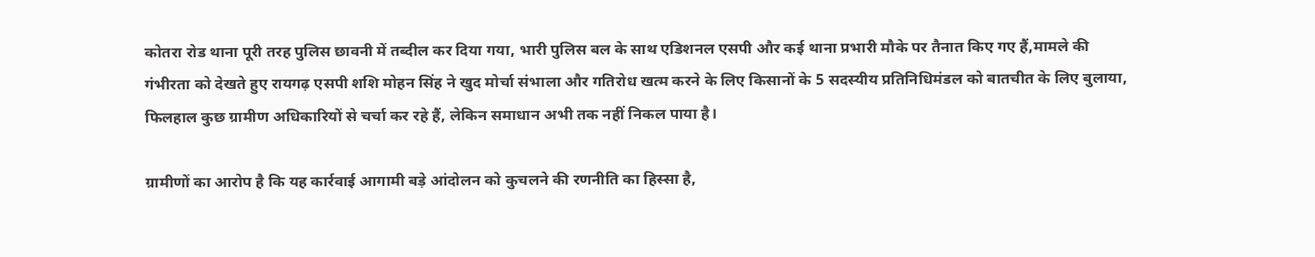कोतरा रोड थाना पूरी तरह पुलिस छावनी में तब्दील कर दिया गया, भारी पुलिस बल के साथ एडिशनल एसपी और कई थाना प्रभारी मौके पर तैनात किए गए हैं,मामले की गंभीरता को देखते हुए रायगढ़ एसपी शशि मोहन सिंह ने खुद मोर्चा संभाला और गतिरोध खत्म करने के लिए किसानों के 5 सदस्यीय प्रतिनिधिमंडल को बातचीत के लिए बुलाया, फिलहाल कुछ ग्रामीण अधिकारियों से चर्चा कर रहे हैं, लेकिन समाधान अभी तक नहीं निकल पाया है।

ग्रामीणों का आरोप है कि यह कार्रवाई आगामी बड़े आंदोलन को कुचलने की रणनीति का हिस्सा है,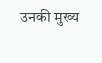उनकी मुख्य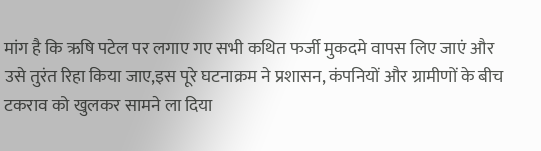मांग है कि ऋषि पटेल पर लगाए गए सभी कथित फर्जी मुकदमे वापस लिए जाएं और उसे तुरंत रिहा किया जाए,इस पूरे घटनाक्रम ने प्रशासन, कंपनियों और ग्रामीणों के बीच टकराव को खुलकर सामने ला दिया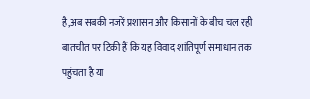है,अब सबकी नजरें प्रशासन और किसानों के बीच चल रही बातचीत पर टिकी हैं कि यह विवाद शांतिपूर्ण समाधान तक पहुंचता है या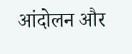आंदोलन और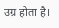उग्र होता है।